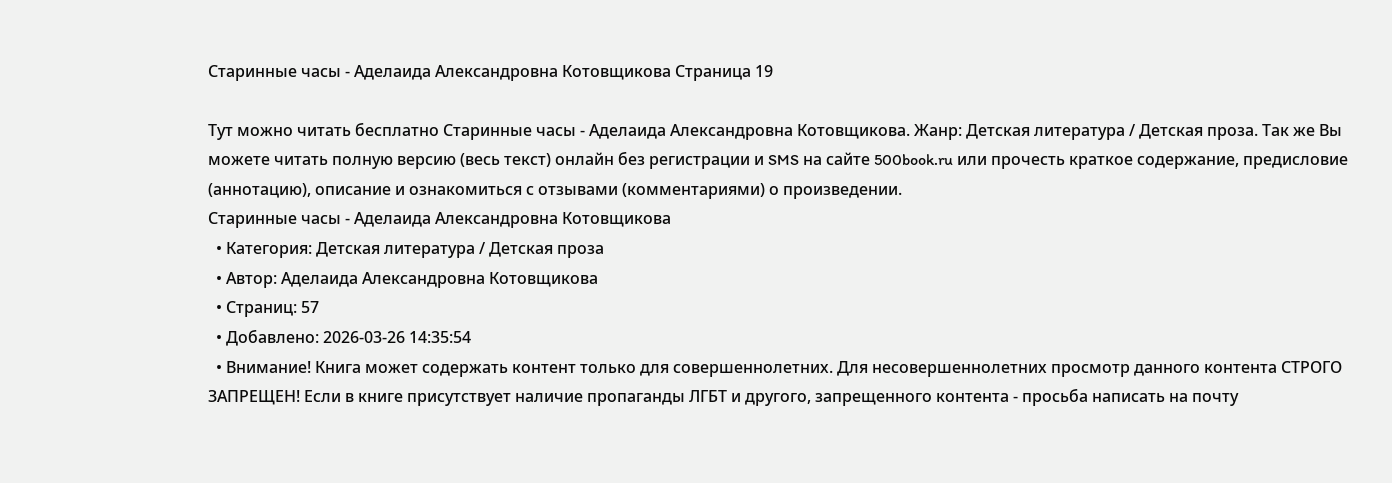Старинные часы - Аделаида Александровна Котовщикова Страница 19

Тут можно читать бесплатно Старинные часы - Аделаида Александровна Котовщикова. Жанр: Детская литература / Детская проза. Так же Вы можете читать полную версию (весь текст) онлайн без регистрации и SMS на сайте 500book.ru или прочесть краткое содержание, предисловие (аннотацию), описание и ознакомиться с отзывами (комментариями) о произведении.
Старинные часы - Аделаида Александровна Котовщикова
  • Категория: Детская литература / Детская проза
  • Автор: Аделаида Александровна Котовщикова
  • Страниц: 57
  • Добавлено: 2026-03-26 14:35:54
  • Внимание! Книга может содержать контент только для совершеннолетних. Для несовершеннолетних просмотр данного контента СТРОГО ЗАПРЕЩЕН! Если в книге присутствует наличие пропаганды ЛГБТ и другого, запрещенного контента - просьба написать на почту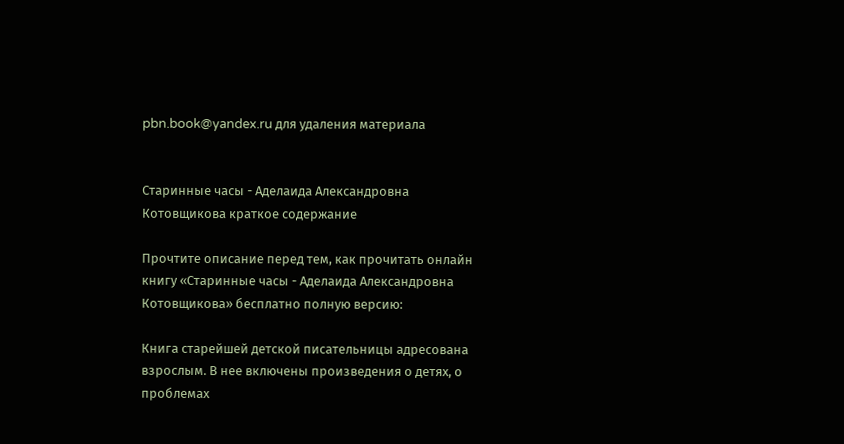pbn.book@yandex.ru для удаления материала


Старинные часы - Аделаида Александровна Котовщикова краткое содержание

Прочтите описание перед тем, как прочитать онлайн книгу «Старинные часы - Аделаида Александровна Котовщикова» бесплатно полную версию:

Книга старейшей детской писательницы адресована взрослым. В нее включены произведения о детях, о проблемах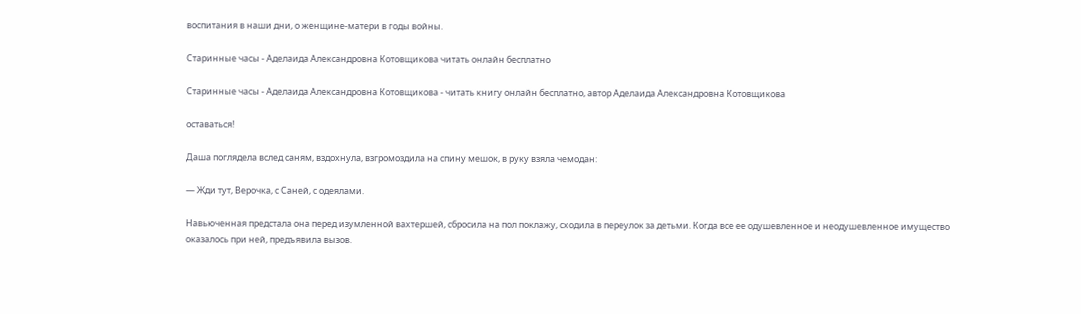воспитания в наши дни, о женщине-матери в годы войны.

Старинные часы - Аделаида Александровна Котовщикова читать онлайн бесплатно

Старинные часы - Аделаида Александровна Котовщикова - читать книгу онлайн бесплатно, автор Аделаида Александровна Котовщикова

оставаться!

Даша поглядела вслед саням, вздохнула, взгромоздила на спину мешок, в руку взяла чемодан:

— Жди тут, Верочка, с Саней, с одеялами.

Навьюченная предстала она перед изумленной вахтершей, сбросила на пол поклажу, сходила в переулок за детьми. Когда все ее одушевленное и неодушевленное имущество оказалось при ней, предъявила вызов.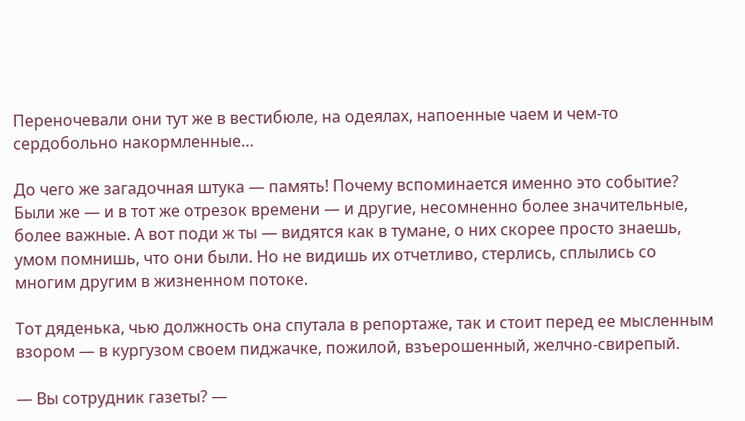Переночевали они тут же в вестибюле, на одеялах, напоенные чаем и чем-то сердобольно накормленные…

До чего же загадочная штука — память! Почему вспоминается именно это событие? Были же — и в тот же отрезок времени — и другие, несомненно более значительные, более важные. А вот поди ж ты — видятся как в тумане, о них скорее просто знаешь, умом помнишь, что они были. Но не видишь их отчетливо, стерлись, сплылись со многим другим в жизненном потоке.

Тот дяденька, чью должность она спутала в репортаже, так и стоит перед ее мысленным взором — в кургузом своем пиджачке, пожилой, взъерошенный, желчно-свирепый.

— Вы сотрудник газеты? —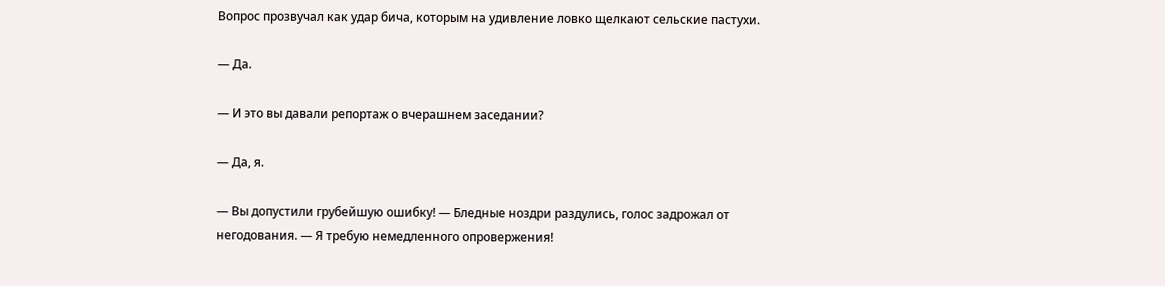Вопрос прозвучал как удар бича, которым на удивление ловко щелкают сельские пастухи.

— Да.

— И это вы давали репортаж о вчерашнем заседании?

— Да, я.

— Вы допустили грубейшую ошибку! — Бледные ноздри раздулись, голос задрожал от негодования. — Я требую немедленного опровержения!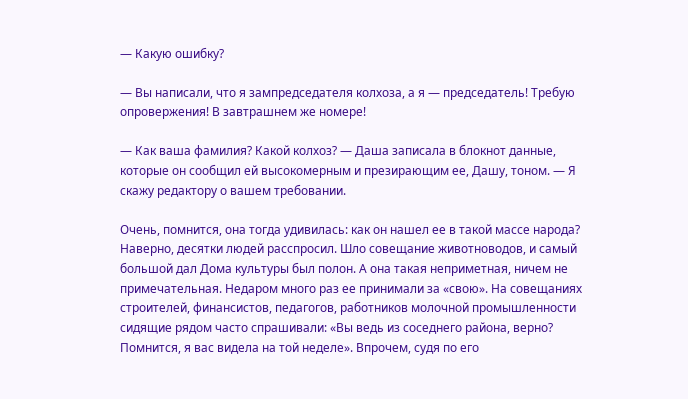— Какую ошибку?

— Вы написали, что я зампредседателя колхоза, а я — председатель! Требую опровержения! В завтрашнем же номере!

— Как ваша фамилия? Какой колхоз? — Даша записала в блокнот данные, которые он сообщил ей высокомерным и презирающим ее, Дашу, тоном. — Я скажу редактору о вашем требовании.

Очень, помнится, она тогда удивилась: как он нашел ее в такой массе народа? Наверно, десятки людей расспросил. Шло совещание животноводов, и самый большой дал Дома культуры был полон. А она такая неприметная, ничем не примечательная. Недаром много раз ее принимали за «свою». На совещаниях строителей, финансистов, педагогов, работников молочной промышленности сидящие рядом часто спрашивали: «Вы ведь из соседнего района, верно? Помнится, я вас видела на той неделе». Впрочем, судя по его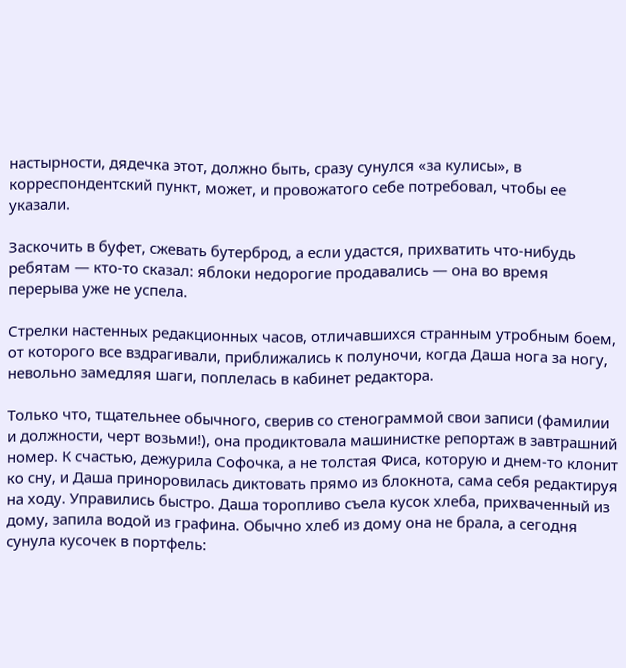настырности, дядечка этот, должно быть, сразу сунулся «за кулисы», в корреспондентский пункт, может, и провожатого себе потребовал, чтобы ее указали.

Заскочить в буфет, сжевать бутерброд, а если удастся, прихватить что-нибудь ребятам — кто-то сказал: яблоки недорогие продавались — она во время перерыва уже не успела.

Стрелки настенных редакционных часов, отличавшихся странным утробным боем, от которого все вздрагивали, приближались к полуночи, когда Даша нога за ногу, невольно замедляя шаги, поплелась в кабинет редактора.

Только что, тщательнее обычного, сверив со стенограммой свои записи (фамилии и должности, черт возьми!), она продиктовала машинистке репортаж в завтрашний номер. К счастью, дежурила Софочка, а не толстая Фиса, которую и днем-то клонит ко сну, и Даша приноровилась диктовать прямо из блокнота, сама себя редактируя на ходу. Управились быстро. Даша торопливо съела кусок хлеба, прихваченный из дому, запила водой из графина. Обычно хлеб из дому она не брала, а сегодня сунула кусочек в портфель: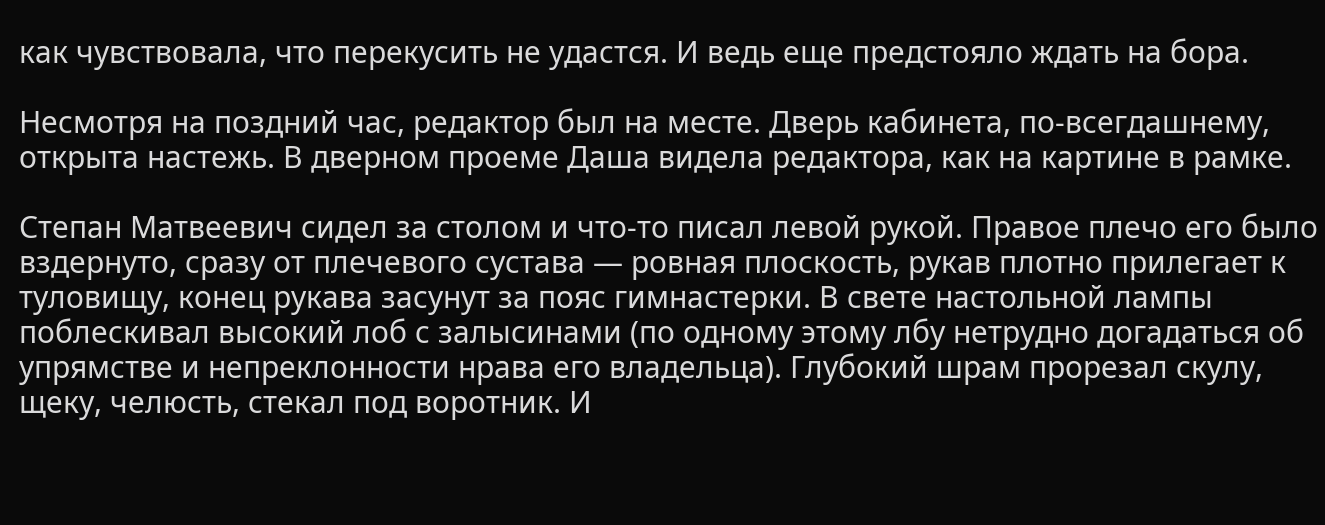как чувствовала, что перекусить не удастся. И ведь еще предстояло ждать на бора.

Несмотря на поздний час, редактор был на месте. Дверь кабинета, по-всегдашнему, открыта настежь. В дверном проеме Даша видела редактора, как на картине в рамке.

Степан Матвеевич сидел за столом и что-то писал левой рукой. Правое плечо его было вздернуто, сразу от плечевого сустава — ровная плоскость, рукав плотно прилегает к туловищу, конец рукава засунут за пояс гимнастерки. В свете настольной лампы поблескивал высокий лоб с залысинами (по одному этому лбу нетрудно догадаться об упрямстве и непреклонности нрава его владельца). Глубокий шрам прорезал скулу, щеку, челюсть, стекал под воротник. И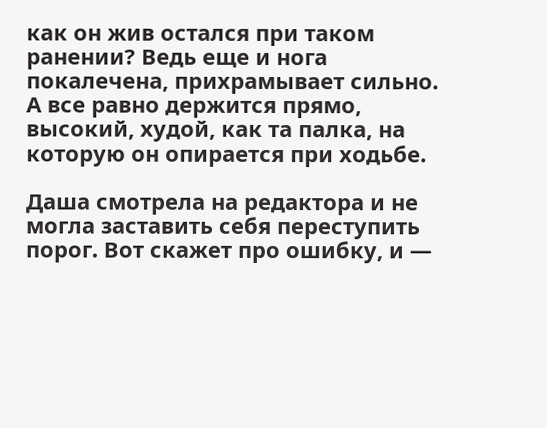как он жив остался при таком ранении? Ведь еще и нога покалечена, прихрамывает сильно. А все равно держится прямо, высокий, худой, как та палка, на которую он опирается при ходьбе.

Даша смотрела на редактора и не могла заставить себя переступить порог. Вот скажет про ошибку, и —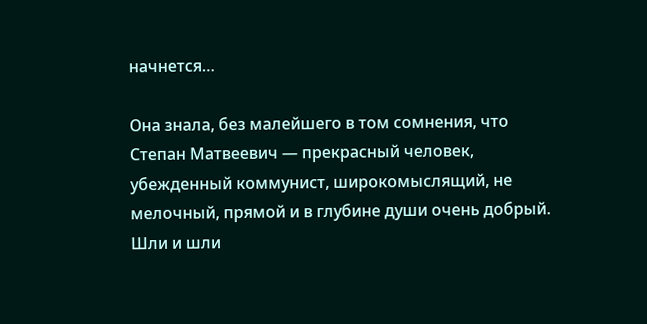начнется…

Она знала, без малейшего в том сомнения, что Степан Матвеевич — прекрасный человек, убежденный коммунист, широкомыслящий, не мелочный, прямой и в глубине души очень добрый. Шли и шли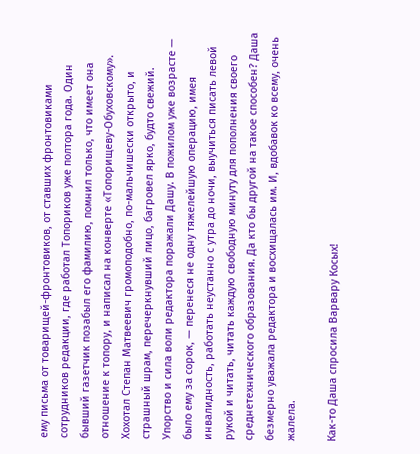ему письма от товарищей-фронтовиков, от ставших фронтовиками сотрудников редакции, где работал Топориков уже полтора года. Один бывший газетчик позабыл его фамилию, помнил только, что имеет она отношение к топору, и написал на конверте «Топорищеву-Обуховскому». Хохотал Степан Матвеевич громоподобно, по-мальчишески открыто, и страшный шрам, перечеркнувший лицо, багровел ярко, будто свежий. Упорство и сила воли редактора поражали Дашу. В пожилом уже возрасте — было ему за сорок, — перенеся не одну тяжелейшую операцию, имея инвалидность, работать неустанно с утра до ночи, выучиться писать левой рукой и читать, читать каждую свободную минуту для пополнения своего среднетехнического образования. Да кто бы другой на такое способен? Даша безмерно уважала редактора и восхищалась им. И, вдобавок ко всему, очень жалела.

Как-то Даша спросила Варвару Косых!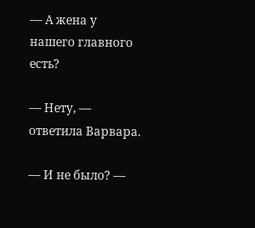— А жена у нашего главного есть?

— Нету, — ответила Варвара.

— И не было? —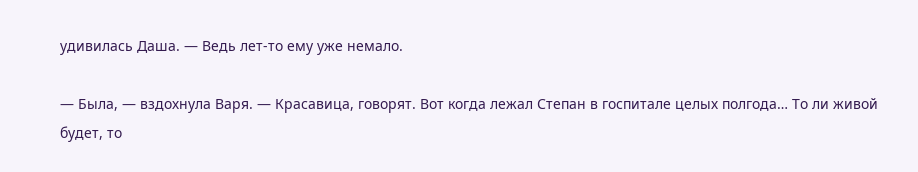удивилась Даша. — Ведь лет-то ему уже немало.

— Была, — вздохнула Варя. — Красавица, говорят. Вот когда лежал Степан в госпитале целых полгода… То ли живой будет, то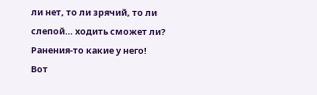ли нет, то ли зрячий, то ли слепой… ходить сможет ли? Ранения-то какие у него! Вот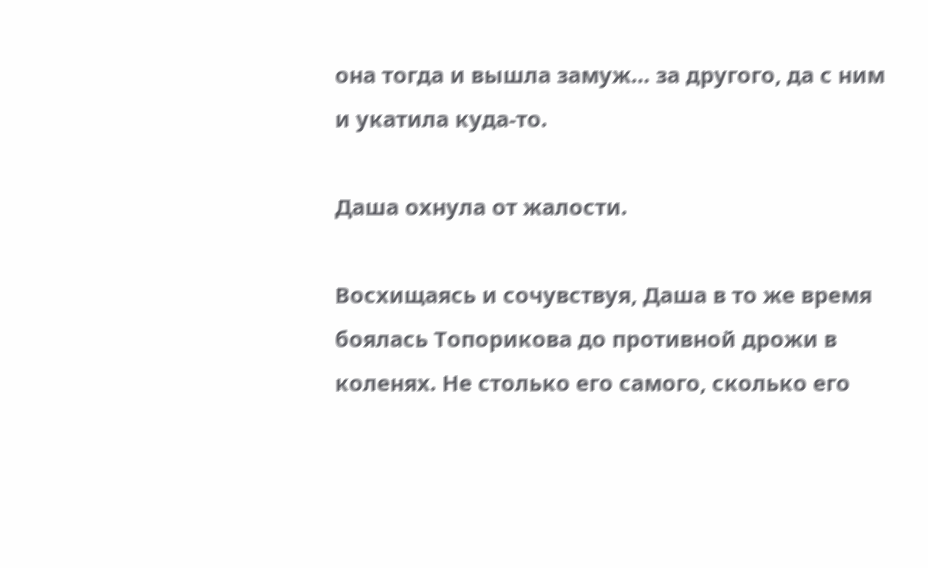она тогда и вышла замуж… за другого, да с ним и укатила куда-то.

Даша охнула от жалости.

Восхищаясь и сочувствуя, Даша в то же время боялась Топорикова до противной дрожи в коленях. Не столько его самого, сколько его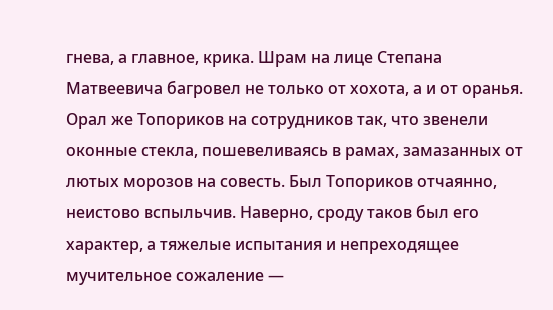гнева, а главное, крика. Шрам на лице Степана Матвеевича багровел не только от хохота, а и от оранья. Орал же Топориков на сотрудников так, что звенели оконные стекла, пошевеливаясь в рамах, замазанных от лютых морозов на совесть. Был Топориков отчаянно, неистово вспыльчив. Наверно, сроду таков был его характер, а тяжелые испытания и непреходящее мучительное сожаление —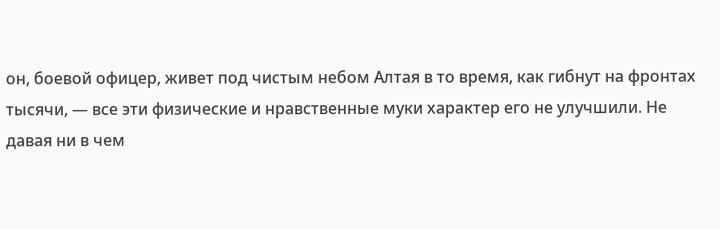он, боевой офицер, живет под чистым небом Алтая в то время, как гибнут на фронтах тысячи, — все эти физические и нравственные муки характер его не улучшили. Не давая ни в чем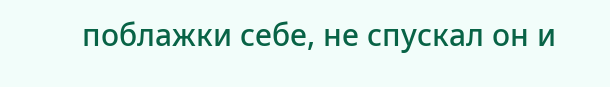поблажки себе, не спускал он и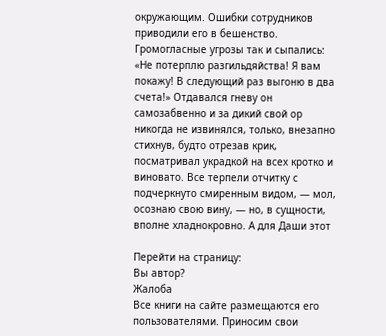окружающим. Ошибки сотрудников приводили его в бешенство. Громогласные угрозы так и сыпались: «Не потерплю разгильдяйства! Я вам покажу! В следующий раз выгоню в два счета!» Отдавался гневу он самозабвенно и за дикий свой ор никогда не извинялся, только, внезапно стихнув, будто отрезав крик, посматривал украдкой на всех кротко и виновато. Все терпели отчитку с подчеркнуто смиренным видом, — мол, осознаю свою вину, — но, в сущности, вполне хладнокровно. А для Даши этот

Перейти на страницу:
Вы автор?
Жалоба
Все книги на сайте размещаются его пользователями. Приносим свои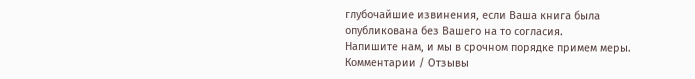глубочайшие извинения, если Ваша книга была опубликована без Вашего на то согласия.
Напишите нам, и мы в срочном порядке примем меры.
Комментарии / Отзывы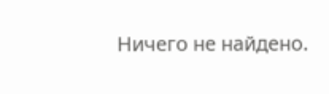Ничего не найдено.